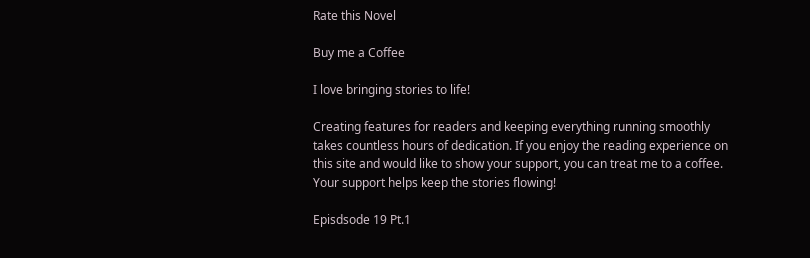Rate this Novel

Buy me a Coffee

I love bringing stories to life!

Creating features for readers and keeping everything running smoothly takes countless hours of dedication. If you enjoy the reading experience on this site and would like to show your support, you can treat me to a coffee. Your support helps keep the stories flowing!

Episdsode 19 Pt.1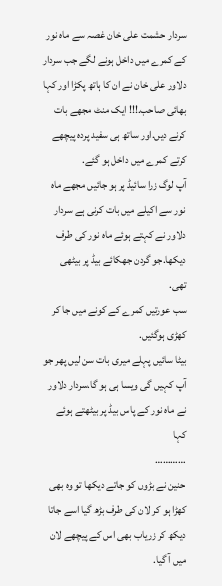سردار حشمت علی خان غصہ سے ماہ نور کے کمرے میں داخل ہونے لگے جب سردار دلاور علی خان نے ان کا ہاتھ پکڑا اور کہا
بھائی صاحب.!!! ایک منٹ مجھے بات کرنے دیں.اور ساتھ ہی سفید پردہ پیچھے کرتے کمرے میں داخل ہو گئے.
آپ لوگ زرا سائیڈ پر ہو جائیں مجھے ماہ نور سے اکیلے میں بات کرنی ہے سردار دلاور نے کہتے ہوئے ماہ نور کی طرف دیکھا.جو گردن جھکائے بیڈ پر بیٹھی تھی.
سب عورتیں کمرے کے کونے میں جا کر کھڑی ہوگئیں.
بیٹا سائیں پہلے میری بات سن لیں پھر جو آپ کہیں گی ویسا ہی ہو گا.سردار دلاور نے ماہ نور کے پاس بیڈ پر بیٹھتے ہوئے کہا
…………
حنین نے بڑوں کو جاتے دیکھا تو وہ بھی کھڑا ہو کر لان کی طرف بڑھ گیا اسے جاتا دیکھ کر زریاب بھی اس کے پیچھے لان میں آ گیا.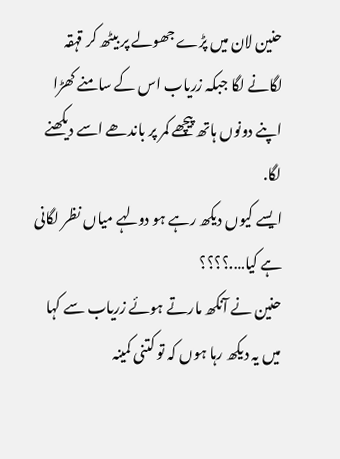حنین لان میں پڑے جھولے پر بیٹھ کر قہقہ لگانے لگا جبکہ زریاب اس کے سامنے کھڑا اپنے دونوں ہاتھ پیچھے کمر پر باندھے اسے دیکھنے لگا.
ایسے کیوں دیکھ رہے ہو دولہے میاں نظر لگانی ہے کیا….؟؟؟؟
حنین نے آنکھ مارتے ہوئے زریاب سے کہا
میں یہ دیکھ رہا ہوں کہ تو کتنی کمینہ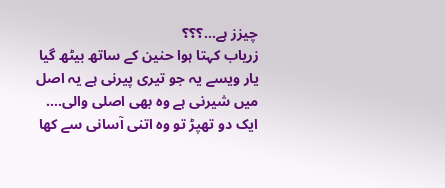چیزز ہے…؟؟؟
زریاب کہتا ہوا حنین کے ساتھ بیٹھ گیا
یار ویسے یہ جو تیری پیرنی ہے یہ اصل میں شیرنی ہے وہ بھی اصلی والی….
ایک دو تھپڑ تو وہ اتنی آسانی سے کھا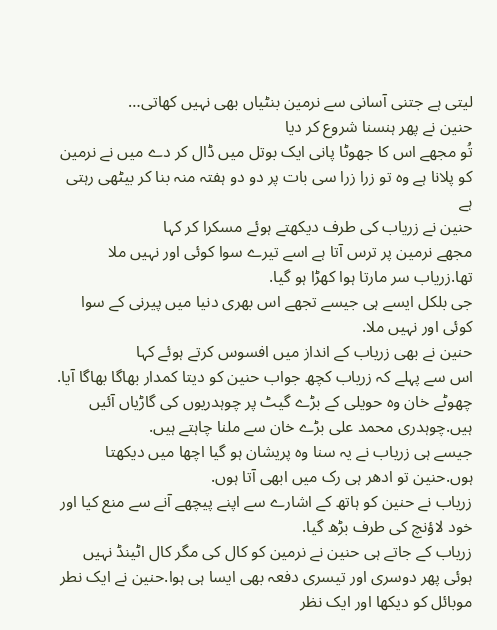لیتی ہے جتنی آسانی سے نرمین بنٹیاں بھی نہیں کھاتی…
حنین نے پھر ہنسنا شروع کر دیا
تُو مجھے اس کا جھوٹا پانی ایک بوتل میں ڈال کر دے میں نے نرمین کو پلانا ہے وہ تو زرا زرا سی بات پر دو دو ہفتہ منہ بنا کر بیٹھی رہتی ہے
حنین نے زریاب کی طرف دیکھتے ہوئے مسکرا کر کہا
مجھے نرمین پر ترس آتا ہے اسے تیرے سوا کوئی اور نہیں ملا تھا.زریاب سر مارتا ہوا کھڑا ہو گیا.
جی بلکل ایسے ہی جیسے تجھے اس بھری دنیا میں پیرنی کے سوا کوئی اور نہیں ملا.
حنین نے بھی زریاب کے انداز میں افسوس کرتے ہوئے کہا
اس سے پہلے کہ زریاب کچھ جواب حنین کو دیتا کمدار بھاگا بھاگا آیا.
چھوٹے خان وہ حویلی کے بڑے گیٹ پر چوہدریوں کی گاڑیاں آئیں ہیں.چوہدری محمد علی بڑے خان سے ملنا چاہتے ہیں.
جیسے ہی زریاب نے یہ سنا وہ پریشان ہو گیا اچھا میں دیکھتا ہوں.حنین تو ادھر ہی رک میں ابھی آتا ہوں.
زریاب نے حنین کو ہاتھ کے اشارے سے اپنے پیچھے آنے سے منع کیا اور خود لاؤنچ کی طرف بڑھ گیا.
زریاب کے جاتے ہی حنین نے نرمین کو کال کی مگر کال اٹینڈ نہیں ہوئی پھر دوسری اور تیسری دفعہ بھی ایسا ہی ہوا.حنین نے ایک نطر موبائل کو دیکھا اور ایک نظر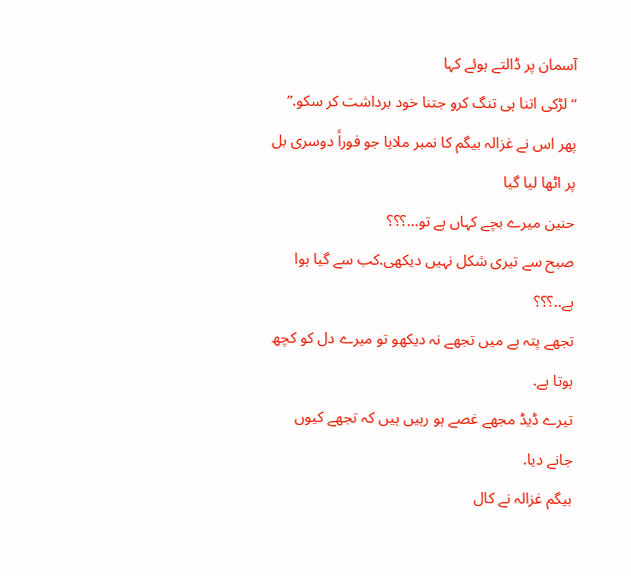آسمان پر ڈالتے ہوئے کہا
“لڑکی اتنا ہی تنگ کرو جتنا خود برداشت کر سکو.”
پھر اس نے غزالہ بیگم کا نمبر ملایا جو فوراً دوسری بل پر اٹھا لیا گیا
حنین میرے بچے کہاں ہے تو…؟؟؟
صبح سے تیری شکل نہیں دیکھی.کب سے گیا ہوا ہے..؟؟؟
تجھے پتہ ہے میں تجھے نہ دیکھو تو میرے دل کو کچھ ہوتا ہے.
تیرے ڈیڈ مجھے غصے ہو رہیں ہیں کہ تجھے کیوں جانے دیا.
بیگم غزالہ نے کال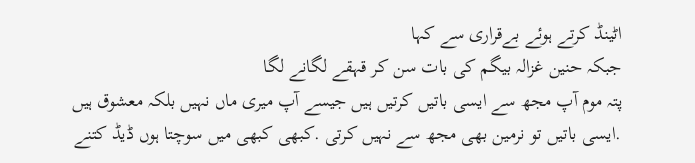اٹینڈ کرتے ہوئے بےقراری سے کہا
جبکہ حنین غزالہ بیگم کی بات سن کر قہقے لگانے لگا
پتہ موم آپ مجھ سے ایسی باتیں کرتیں ہیں جیسے آپ میری ماں نہیں بلکہ معشوق ہیں .ایسی باتیں تو نرمین بھی مجھ سے نہیں کرتی .کبھی کبھی میں سوچتا ہوں ڈیڈ کتنے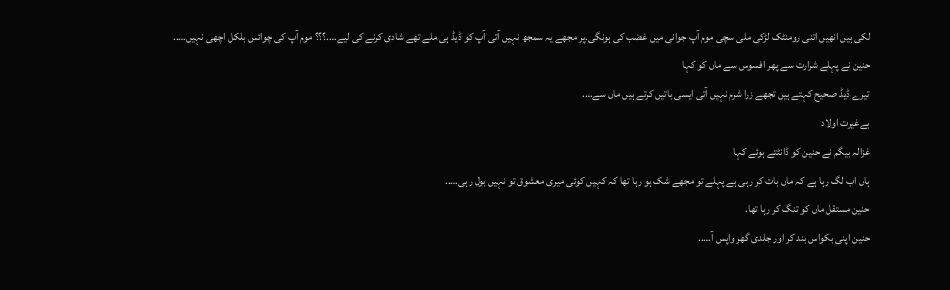لکی ہیں انھیں اتنی رومنٹک لڑکی ملی سچی موم آپ جوانی میں غضب کی ہونگی.پر مجھے یہ سمجھ نہیں آتی آپ کو ڈیڈ ہی ملے تھے شادی کرنے کی لیے….؟؟؟ موم آپ کی چوائس بلکل اچھی نہیں…..
حنین نے پہلے شرارت سے پھر افسوس سے ماں کو کہا
تیرے ڈیڈ صحیح کہتے ہیں تجھے زرا شرم نہیں آتی ایسی باتیں کرتے ہیں ماں سے….
بےغیرت اولاد
غزالہ بیگم نے حنین کو ڈانٹتے ہوئے کہا
ہاں اب لگ رہا ہے کہ ماں بات کر رہی ہے پہلے تو مجھے شک ہو رہا تھا کہ کہیں کوئی میری معشوق تو نہیں بول رہی…..
حنین مستقل ماں کو تنگ کر رہا تھا.
حنین اپنی بکواس بند کر اور جلدی گھر واپس آ…..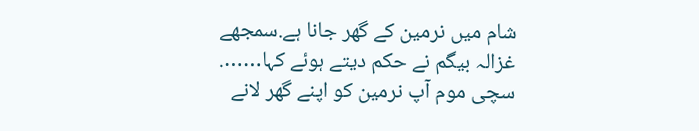شام میں نرمین کے گھر جانا ہے.سمجھے
غزالہ بیگم نے حکم دیتے ہوئے کہا…….
سچی موم آپ نرمین کو اپنے گھر لانے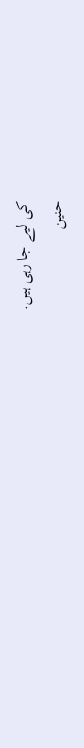کی لیے جا رہی ہیں.
حنین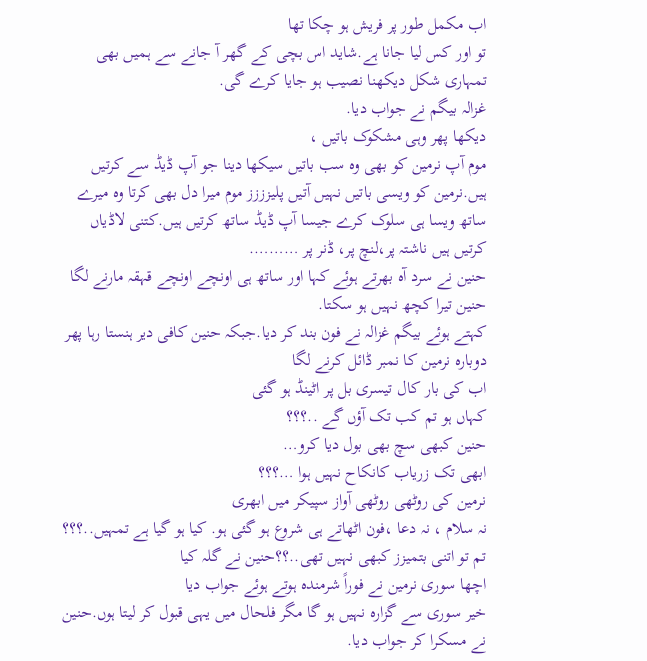اب مکمل طور پر فریش ہو چکا تھا
تو اور کس لیا جانا ہے.شاید اس بچی کے گھر آ جانے سے ہمیں بھی تمہاری شکل دیکھنا نصیب ہو جایا کرے گی.
غزالہ بیگم نے جواب دیا.
دیکھا پھر وہی مشکوک باتیں ،
موم آپ نرمین کو بھی وہ سب باتیں سیکھا دینا جو آپ ڈیڈ سے کرتیں ہیں.نرمین کو ویسی باتیں نہیں آتیں پلیزززز موم میرا دل بھی کرتا وہ میرے ساتھ ویسا ہی سلوک کرے جیسا آپ ڈیڈ ساتھ کرتیں ہیں.کتنی لاڈیاں کرتیں ہیں ناشتہ پر،لنچ پر، ڈنر پر ……….
حنین نے سرد آہ بھرتے ہوئے کہا اور ساتھ ہی اونچے اونچے قہقہ مارنے لگا
حنین تیرا کچھ نہیں ہو سکتا.
کہتے ہوئے بیگم غزالہ نے فون بند کر دیا.جبکہ حنین کافی دیر ہنستا رہا پھر دوبارہ نرمین کا نمبر ڈائل کرنے لگا
اب کی بار کال تیسری بل پر اٹینڈ ہو گئی
کہاں ہو تم کب تک آؤں گے ..؟؟؟
حنین کبھی سچ بھی بول دیا کرو…
ابھی تک زریاب کانکاح نہیں ہوا …؟؟؟
نرمین کی روٹھی روٹھی آواز سپیکر میں ابھری
نہ سلام ، نہ دعا ،فون اٹھاتے ہی شروع ہو گئی ہو. کیا ہو گیا ہے تمہیں..؟؟؟
تم تو اتنی بتمیزز کبھی نہیں تھی..؟؟حنین نے گلہ کیا
اچھا سوری نرمین نے فوراً شرمندہ ہوتے ہوئے جواب دیا
خیر سوری سے گزارہ نہیں ہو گا مگر فلحال میں یہی قبول کر لیتا ہوں.حنین نے مسکرا کر جواب دیا.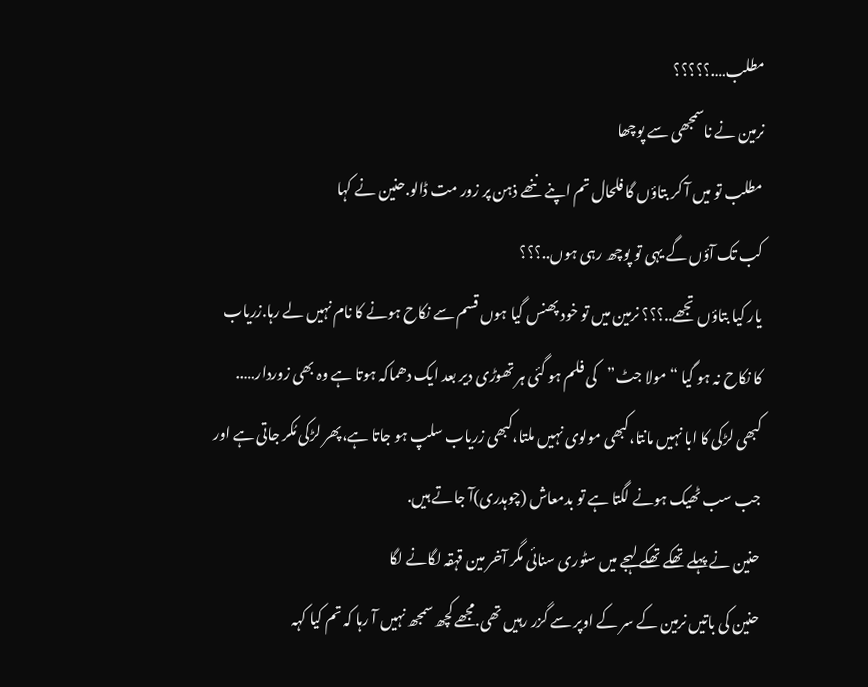مطلب….؟؟؟؟؟
نرمین نے ناسمجھی سے پوچھا
مطلب تو میں آ کر بتاؤں گا فلحال تم اپنے ننھے ذہن پر زور مت ڈالو.حنین نے کہا
کب تک آؤں گے یہی تو پوچھ رہی ہوں..؟؟؟
یار کیا بتاؤں تجھے..؟؟؟ نرمین میں تو خود پھنس گیا ہوں قسم سے نکاح ہونے کا نام نہیں لے رہا.زریاب کا نکاح نہ ہو گیا “مولا جٹ”کی فلم ہو گئی ہر تھوڑی دیر بعد ایک دھماکہ ہوتا ہے وہ بھی زوردار…..
کبھی لڑکی کا ابا نہیں مانتا،کبھی مولوی نہیں ملتا،کبھی زریاب سلپ ہو جاتا ہے،پھر لڑکی مُکر جاتی ہے اور جب سب ٹھیک ہونے لگتا ہے تو بدمعاش (چوہدری)آ جاتے ہیں.
حنین نے پہلے تھکے تھکے لہجے میں سٹوری سنائی مگر آخر مین قہقہ لگانے لگا
حنین کی باتیں نرمین کے سر کے اوپر سے گزر رہیں تھی.مجھے کچھ سمجھ نہیں آ رہا کہ تم کیا کہہ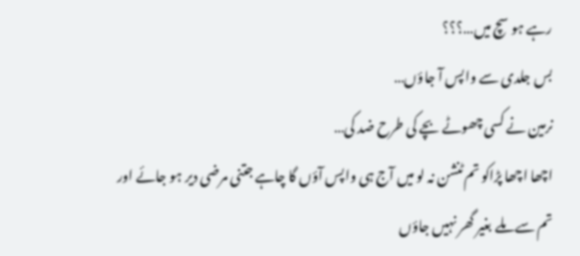رہے ہو سچ میں…؟؟؟
بس جلدی سے واپس آ جاؤں…
نرمین نے کسی چھوٹے بچے کی طرح ضد کی…
اچھا اچھا پڑاکو تم ٹنشن نہ لو میں آج ہی واپس آؤں گا چاہے جتنی مرضی دیر ہو جائے اور تم سے ملے بغیر گھر نہیں جاؤں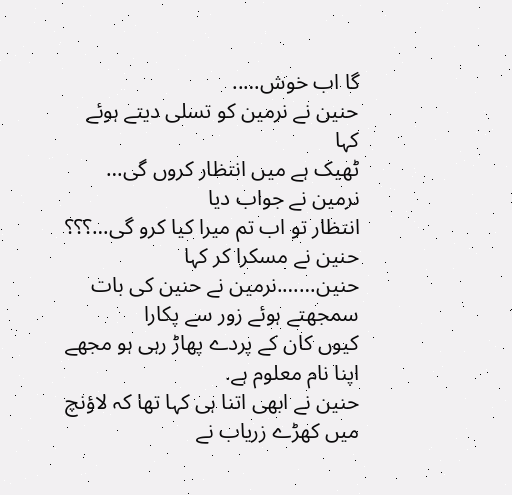گا اب خوش…..
حنین نے نرمین کو تسلی دیتے ہوئے کہا
ٹھیک ہے میں انتظار کروں گی…
نرمین نے جواب دیا
انتظار تو اب تم میرا کیا کرو گی…؟؟؟
حنین نے مسکرا کر کہا
حنین…….نرمین نے حنین کی بات سمجھتے ہوئے زور سے پکارا
کیوں کان کے پردے پھاڑ رہی ہو مجھے اپنا نام معلوم ہے.
حنین نے ابھی اتنا ہی کہا تھا کہ لاؤنچ میں کھڑے زریاب نے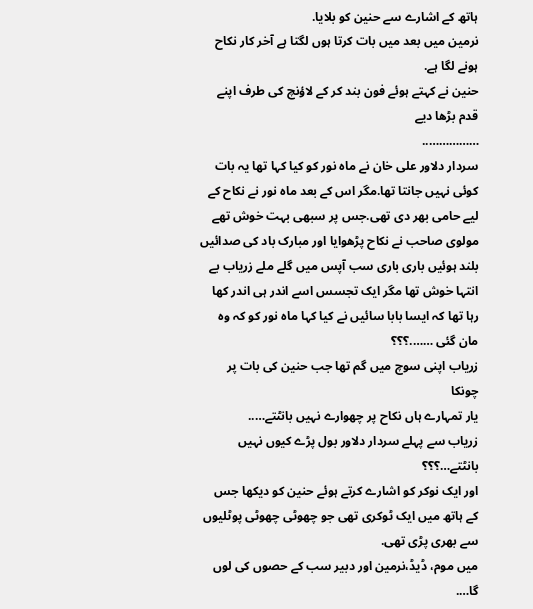ہاتھ کے اشارے سے حنین کو بلایا.
نرمین میں بعد میں بات کرتا ہوں لگتا ہے آخر کار نکاح ہونے لگا ہے.
حنین نے کہتے ہوئے فون بند کر کے لاؤنچ کی طرف اپنے قدم بڑھا دیے
……………..
سردار دلاور علی خان نے ماہ نور کو کیا کہا تھا یہ بات کوئی نہیں جانتا تھا.مگر اس کے بعد ماہ نور نے نکاح کے لیے حامی بھر دی تھی.جس پر سبھی بہت خوش تھے مولوی صاحب نے نکاح پڑھوایا اور مبارک باد کی صدائیں بلند ہوئیں باری باری سب آپس میں گلے ملے زریاب بے انتہا خوش تھا مگر ایک تجسس اسے اندر ہی اندر کھا رہا تھا کہ ایسا بابا سائیں نے کیا کہا ماہ نور کو کہ وہ مان گئی …….؟؟؟
زریاب اپنی سوچ میں گم تھا جب حنین کی بات پر چونکا
یار تمہارے ہاں نکاح پر چھوارے نہیں بانٹتے…..
زریاب سے پہلے سردار دلاور بول پڑے کیوں نہیں بانٹتے…؟؟؟
اور ایک نوکر کو اشارے کرتے ہوئے حنین کو دیکھا جس کے ہاتھ میں ایک ٹوکری تھی جو چھوٹی چھوٹی پوٹلیوں سے بھری پڑی تھی.
میں موم، ڈیڈ،نرمین اور دبیر سب کے حصوں کی لوں گا….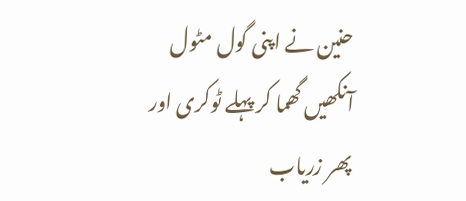حنین نے اپنی گول مٹول آنکھیں گھما کر پہلے ٹوکری اور پھر زریاب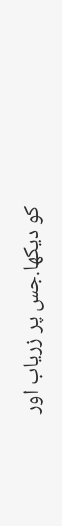کو دیکھا.جس پر زریاب اور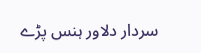سردار دلاور ہنس پڑے